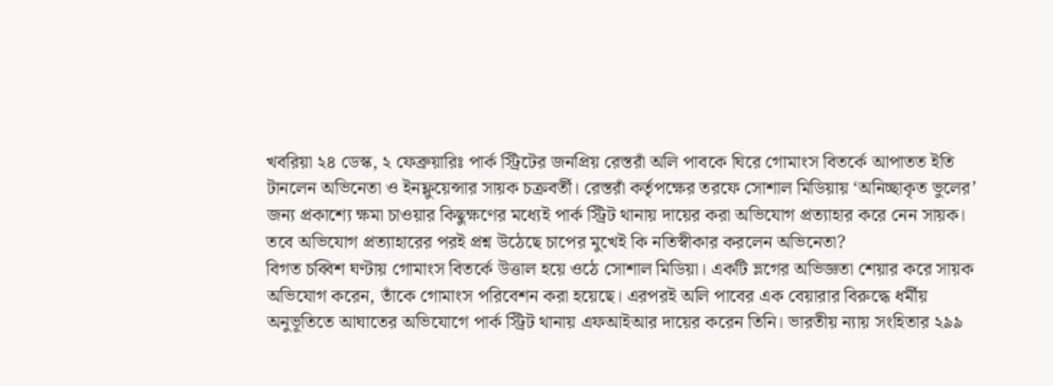খবরিয়া ২৪ ডেস্ক, ২ ফেব্রুয়ারিঃ পার্ক স্ট্রিটের জনপ্রিয় রেস্তরাঁ অলি পাবকে ঘিরে গোমাংস বিতর্কে আপাতত ইতি টানলেন অভিনেতা ও ইনফ্লুয়েন্সার সায়ক চক্রবর্তী। রেস্তরাঁ কর্তৃপক্ষের তরফে সোশাল মিডিয়ায় ‘অনিচ্ছাকৃত ভুলের’ জন্য প্রকাশ্যে ক্ষমা চাওয়ার কিছুক্ষণের মধ্যেই পার্ক স্ট্রিট থানায় দায়ের করা অভিযোগ প্রত্যাহার করে নেন সায়ক। তবে অভিযোগ প্রত্যাহারের পরই প্রশ্ন উঠেছে চাপের মুখেই কি নতিস্বীকার করলেন অভিনেতা?
বিগত চব্বিশ ঘণ্টায় গোমাংস বিতর্কে উত্তাল হয়ে ওঠে সোশাল মিডিয়া। একটি ভ্লগের অভিজ্ঞতা শেয়ার করে সায়ক অভিযোগ করেন, তাঁকে গোমাংস পরিবেশন করা হয়েছে। এরপরই অলি পাবের এক বেয়ারার বিরুদ্ধে ধর্মীয় অনুভূতিতে আঘাতের অভিযোগে পার্ক স্ট্রিট থানায় এফআইআর দায়ের করেন তিনি। ভারতীয় ন্যায় সংহিতার ২৯৯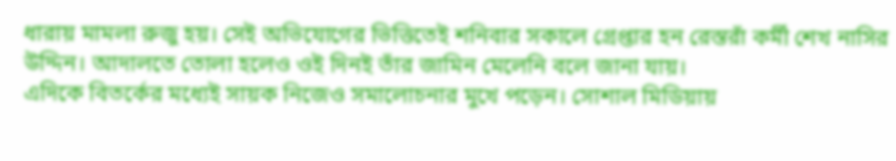ধারায় মামলা রুজু হয়। সেই অভিযোগের ভিত্তিতেই শনিবার সকালে গ্রেপ্তার হন রেস্তরাঁ কর্মী শেখ নাসির উদ্দিন। আদালতে তোলা হলেও ওই দিনই তাঁর জামিন মেলেনি বলে জানা যায়।
এদিকে বিতর্কের মধ্যেই সায়ক নিজেও সমালোচনার মুখে পড়েন। সোশাল মিডিয়ায়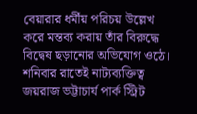বেয়ারার ধর্মীয় পরিচয় উল্লেখ করে মন্তব্য করায় তাঁর বিরুদ্ধে বিদ্বেষ ছড়ানোর অভিযোগ ওঠে। শনিবার রাতেই নাট্যব্যক্তিত্ব জয়রাজ ভট্টাচার্য পার্ক স্ট্রিট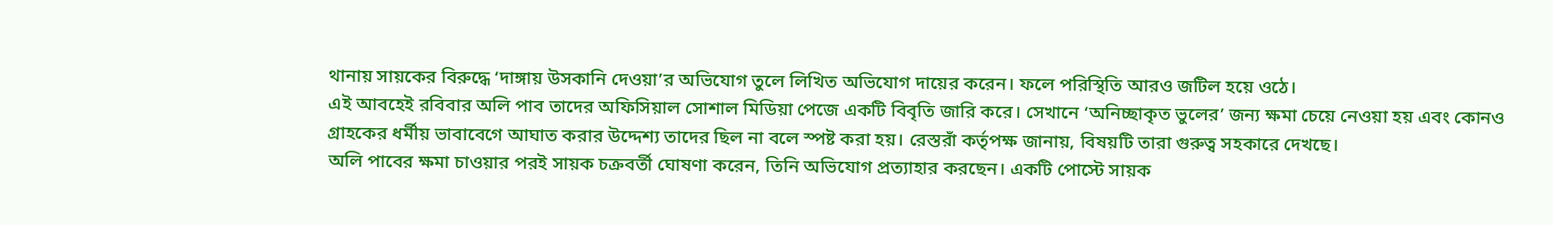থানায় সায়কের বিরুদ্ধে ‘দাঙ্গায় উসকানি দেওয়া’র অভিযোগ তুলে লিখিত অভিযোগ দায়ের করেন। ফলে পরিস্থিতি আরও জটিল হয়ে ওঠে।
এই আবহেই রবিবার অলি পাব তাদের অফিসিয়াল সোশাল মিডিয়া পেজে একটি বিবৃতি জারি করে। সেখানে ‘অনিচ্ছাকৃত ভুলের’ জন্য ক্ষমা চেয়ে নেওয়া হয় এবং কোনও গ্রাহকের ধর্মীয় ভাবাবেগে আঘাত করার উদ্দেশ্য তাদের ছিল না বলে স্পষ্ট করা হয়। রেস্তরাঁ কর্তৃপক্ষ জানায়, বিষয়টি তারা গুরুত্ব সহকারে দেখছে।
অলি পাবের ক্ষমা চাওয়ার পরই সায়ক চক্রবর্তী ঘোষণা করেন, তিনি অভিযোগ প্রত্যাহার করছেন। একটি পোস্টে সায়ক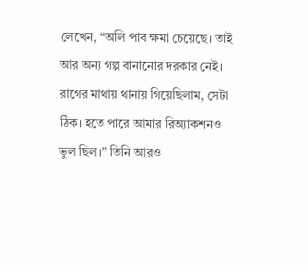লেখেন, “অলি পাব ক্ষমা চেয়েছে। তাই আর অন্য গল্প বানানোর দরকার নেই। রাগের মাথায় থানায় গিয়েছিলাম, সেটা ঠিক। হতে পারে আমার রিঅ্যাকশনও ভুল ছিল।” তিনি আরও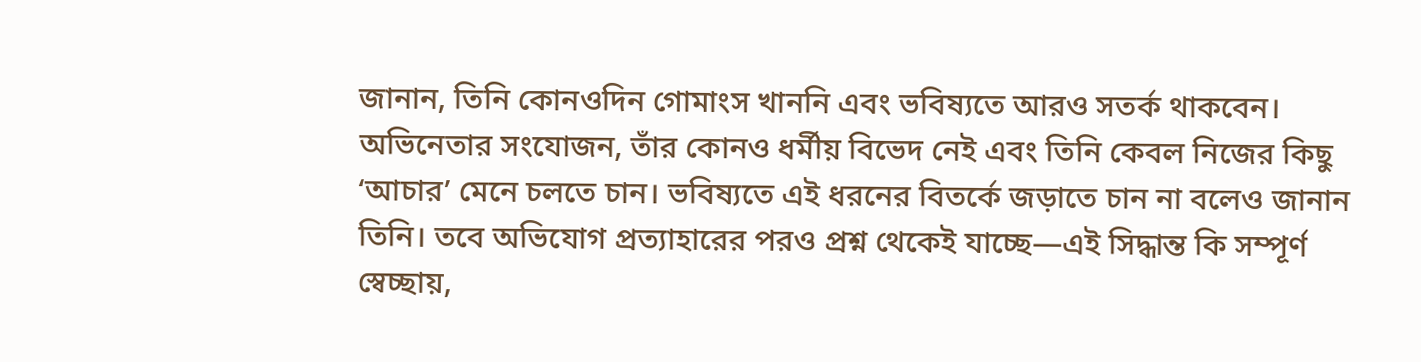জানান, তিনি কোনওদিন গোমাংস খাননি এবং ভবিষ্যতে আরও সতর্ক থাকবেন।
অভিনেতার সংযোজন, তাঁর কোনও ধর্মীয় বিভেদ নেই এবং তিনি কেবল নিজের কিছু ‘আচার’ মেনে চলতে চান। ভবিষ্যতে এই ধরনের বিতর্কে জড়াতে চান না বলেও জানান তিনি। তবে অভিযোগ প্রত্যাহারের পরও প্রশ্ন থেকেই যাচ্ছে—এই সিদ্ধান্ত কি সম্পূর্ণ স্বেচ্ছায়,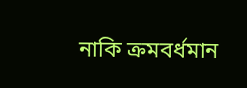নাকি ক্রমবর্ধমান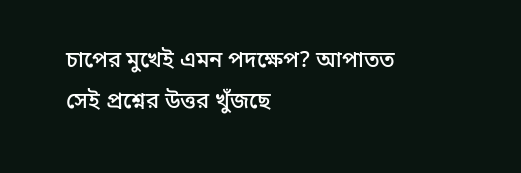চাপের মুখেই এমন পদক্ষেপ? আপাতত সেই প্রশ্নের উত্তর খুঁজছে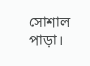সোশাল পাড়া।